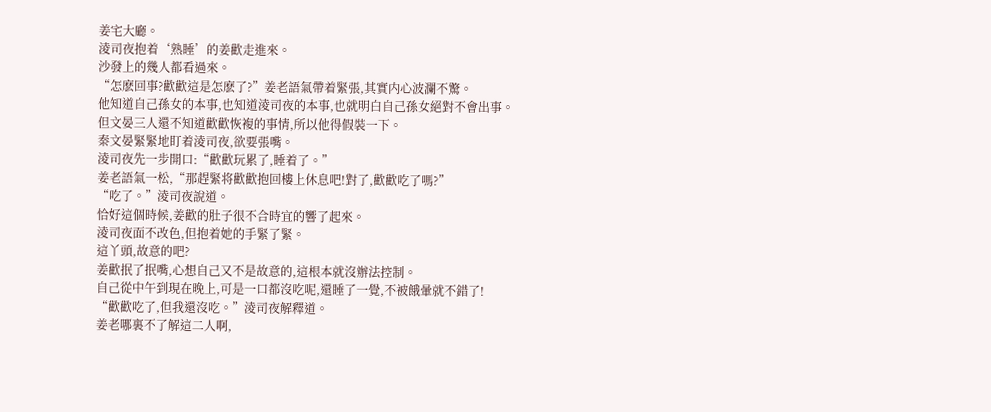姜宅大廳。
淩司夜抱着‘熟睡’的姜歡走進來。
沙發上的幾人都看過來。
“怎麽回事?歡歡這是怎麽了?”姜老語氣帶着緊張,其實内心波瀾不驚。
他知道自己孫女的本事,也知道淩司夜的本事,也就明白自己孫女絕對不會出事。
但文晏三人還不知道歡歡恢複的事情,所以他得假裝一下。
秦文晏緊緊地盯着淩司夜,欲要張嘴。
淩司夜先一步開口:“歡歡玩累了,睡着了。”
姜老語氣一松,“那趕緊将歡歡抱回樓上休息吧!對了,歡歡吃了嗎?”
“吃了。”淩司夜說道。
恰好這個時候,姜歡的肚子很不合時宜的響了起來。
淩司夜面不改色,但抱着她的手緊了緊。
這丫頭,故意的吧?
姜歡抿了抿嘴,心想自己又不是故意的,這根本就沒辦法控制。
自己從中午到現在晚上,可是一口都沒吃呢,還睡了一覺,不被餓暈就不錯了!
“歡歡吃了,但我還沒吃。”淩司夜解釋道。
姜老哪裏不了解這二人啊,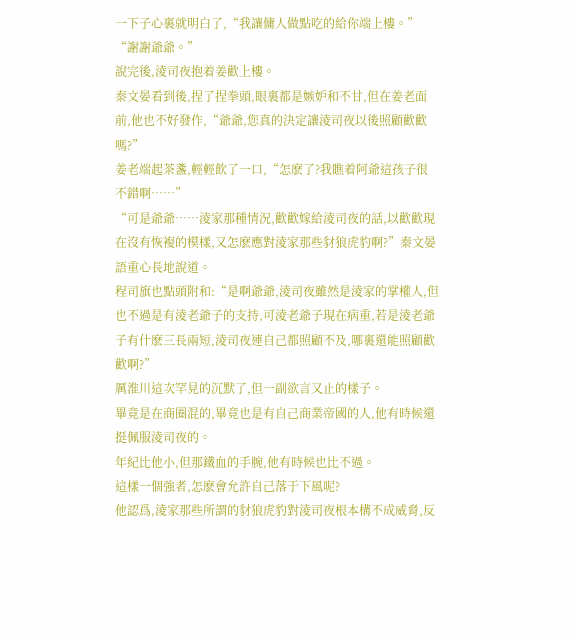一下子心裏就明白了,“我讓傭人做點吃的給你端上樓。”
“謝謝爺爺。”
說完後,淩司夜抱着姜歡上樓。
秦文晏看到後,捏了捏拳頭,眼裏都是嫉妒和不甘,但在姜老面前,他也不好發作,“爺爺,您真的決定讓淩司夜以後照顧歡歡嗎?”
姜老端起茶盞,輕輕飲了一口,“怎麽了?我瞧着阿爺這孩子很不錯啊……”
“可是爺爺……淩家那種情況,歡歡嫁給淩司夜的話,以歡歡現在沒有恢複的模樣,又怎麽應對淩家那些豺狼虎豹啊?”秦文晏語重心長地說道。
程司旗也點頭附和:“是啊爺爺,淩司夜雖然是淩家的掌權人,但也不過是有淩老爺子的支持,可淩老爺子現在病重,若是淩老爺子有什麽三長兩短,淩司夜連自己都照顧不及,哪裏還能照顧歡歡啊?”
厲淮川這次罕見的沉默了,但一副欲言又止的樣子。
畢竟是在商圈混的,畢竟也是有自己商業帝國的人,他有時候還挺佩服淩司夜的。
年紀比他小,但那鐵血的手腕,他有時候也比不過。
這樣一個強者,怎麽會允許自己落于下風呢?
他認爲,淩家那些所謂的豺狼虎豹對淩司夜根本構不成威脅,反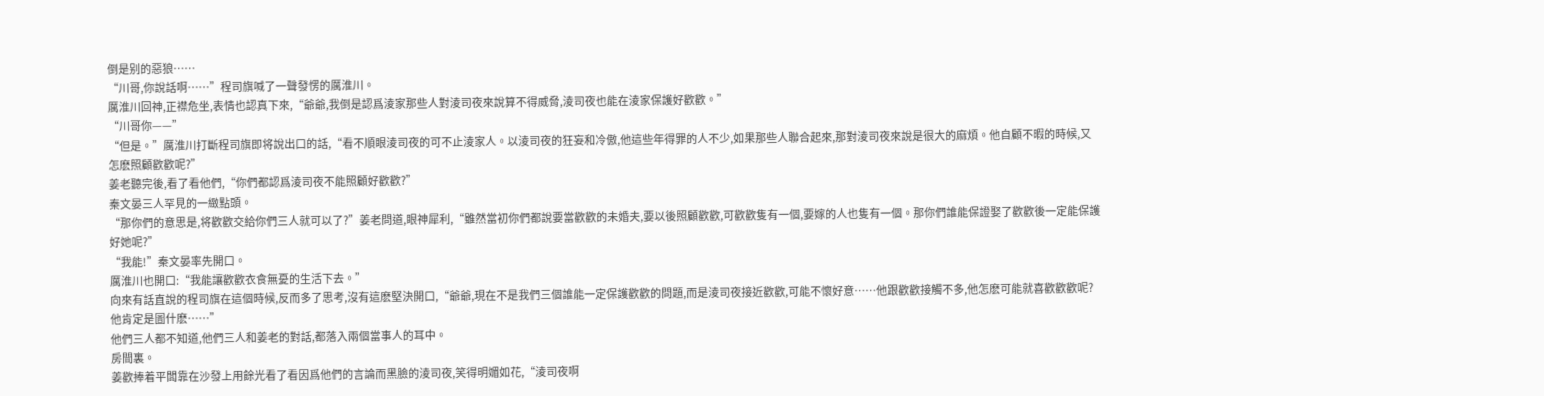倒是别的惡狼……
“川哥,你說話啊……”程司旗喊了一聲發愣的厲淮川。
厲淮川回神,正襟危坐,表情也認真下來,“爺爺,我倒是認爲淩家那些人對淩司夜來說算不得威脅,淩司夜也能在淩家保護好歡歡。”
“川哥你——”
“但是。”厲淮川打斷程司旗即将說出口的話,“看不順眼淩司夜的可不止淩家人。以淩司夜的狂妄和冷傲,他這些年得罪的人不少,如果那些人聯合起來,那對淩司夜來說是很大的麻煩。他自顧不暇的時候,又怎麽照顧歡歡呢?”
姜老聽完後,看了看他們,“你們都認爲淩司夜不能照顧好歡歡?”
秦文晏三人罕見的一緻點頭。
“那你們的意思是,将歡歡交給你們三人就可以了?”姜老問道,眼神犀利,“雖然當初你們都說要當歡歡的未婚夫,要以後照顧歡歡,可歡歡隻有一個,要嫁的人也隻有一個。那你們誰能保證娶了歡歡後一定能保護好她呢?”
“我能!”秦文晏率先開口。
厲淮川也開口:“我能讓歡歡衣食無憂的生活下去。”
向來有話直說的程司旗在這個時候,反而多了思考,沒有這麽堅決開口,“爺爺,現在不是我們三個誰能一定保護歡歡的問題,而是淩司夜接近歡歡,可能不懷好意……他跟歡歡接觸不多,他怎麽可能就喜歡歡歡呢?他肯定是圖什麽……”
他們三人都不知道,他們三人和姜老的對話,都落入兩個當事人的耳中。
房間裏。
姜歡捧着平闆靠在沙發上用餘光看了看因爲他們的言論而黑臉的淩司夜,笑得明媚如花,“淩司夜啊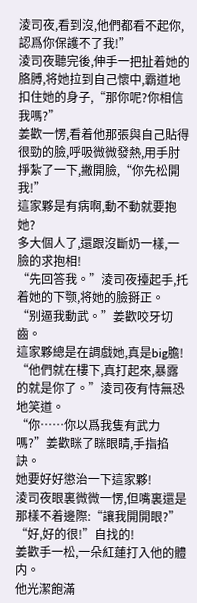淩司夜,看到沒,他們都看不起你,認爲你保護不了我!”
淩司夜聽完後,伸手一把扯着她的胳膊,将她拉到自己懷中,霸道地扣住她的身子,“那你呢?你相信我嗎?”
姜歡一愣,看着他那張與自己貼得很勁的臉,呼吸微微發熱,用手肘掙紮了一下,撇開臉,“你先松開我!”
這家夥是有病啊,動不動就要抱她?
多大個人了,還跟沒斷奶一樣,一臉的求抱相!
“先回答我。”淩司夜擡起手,托着她的下颚,将她的臉掰正。
“别逼我動武。”姜歡咬牙切齒。
這家夥總是在調戲她,真是big膽!
“他們就在樓下,真打起來,暴露的就是你了。”淩司夜有恃無恐地笑道。
“你……你以爲我隻有武力嗎?”姜歡眯了眯眼睛,手指掐訣。
她要好好懲治一下這家夥!
淩司夜眼裏微微一愣,但嘴裏還是那樣不着邊際:“讓我開開眼?”
“好,好的很!”自找的!
姜歡手一松,一朵紅蓮打入他的體内。
他光潔飽滿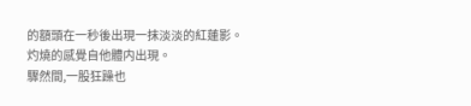的額頭在一秒後出現一抹淡淡的紅蓮影。
灼燒的感覺自他體内出現。
驟然間,一股狂躁也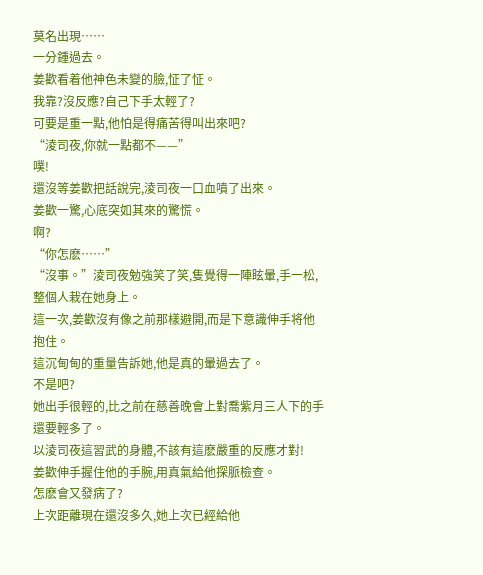莫名出現……
一分鍾過去。
姜歡看着他神色未變的臉,怔了怔。
我靠?沒反應?自己下手太輕了?
可要是重一點,他怕是得痛苦得叫出來吧?
“淩司夜,你就一點都不——”
噗!
還沒等姜歡把話說完,淩司夜一口血噴了出來。
姜歡一驚,心底突如其來的驚慌。
啊?
“你怎麽……”
“沒事。”淩司夜勉強笑了笑,隻覺得一陣眩暈,手一松,整個人栽在她身上。
這一次,姜歡沒有像之前那樣避開,而是下意識伸手将他抱住。
這沉甸甸的重量告訴她,他是真的暈過去了。
不是吧?
她出手很輕的,比之前在慈善晚會上對喬紫月三人下的手還要輕多了。
以淩司夜這習武的身體,不該有這麽嚴重的反應才對!
姜歡伸手握住他的手腕,用真氣給他探脈檢查。
怎麽會又發病了?
上次距離現在還沒多久,她上次已經給他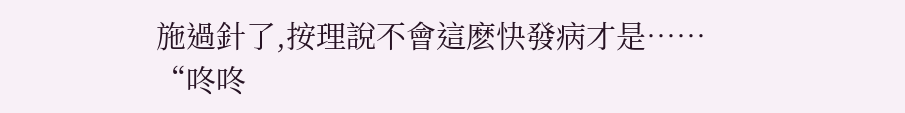施過針了,按理說不會這麽快發病才是……
“咚咚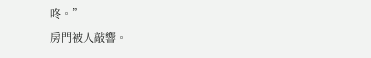咚。”
房門被人敲響。